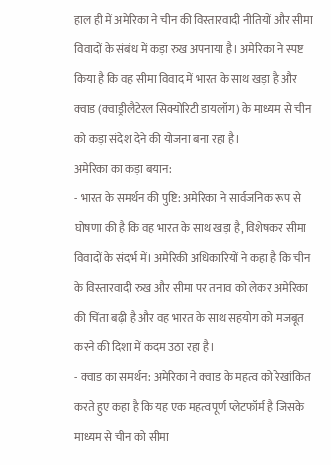हाल ही में अमेरिका ने चीन की विस्तारवादी नीतियों और सीमा विवादों के संबंध में कड़ा रुख अपनाया है। अमेरिका ने स्पष्ट किया है कि वह सीमा विवाद में भारत के साथ खड़ा है और क्वाड (क्वाड्रीलैटेरल सिक्योरिटी डायलॉग) के माध्यम से चीन को कड़ा संदेश देने की योजना बना रहा है।
अमेरिका का कड़ा बयान:
- भारत के समर्थन की पुष्टि: अमेरिका ने सार्वजनिक रूप से घोषणा की है कि वह भारत के साथ खड़ा है, विशेषकर सीमा विवादों के संदर्भ में। अमेरिकी अधिकारियों ने कहा है कि चीन के विस्तारवादी रुख और सीमा पर तनाव को लेकर अमेरिका की चिंता बढ़ी है और वह भारत के साथ सहयोग को मजबूत करने की दिशा में कदम उठा रहा है।
- क्वाड का समर्थन: अमेरिका ने क्वाड के महत्व को रेखांकित करते हुए कहा है कि यह एक महत्वपूर्ण प्लेटफॉर्म है जिसके माध्यम से चीन को सीमा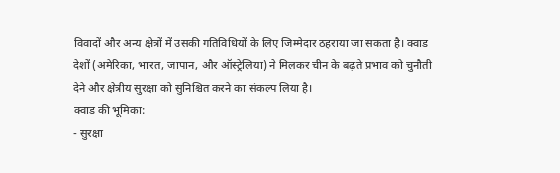विवादों और अन्य क्षेत्रों में उसकी गतिविधियों के लिए जिम्मेदार ठहराया जा सकता है। क्वाड देशों (अमेरिका, भारत, जापान, और ऑस्ट्रेलिया) ने मिलकर चीन के बढ़ते प्रभाव को चुनौती देने और क्षेत्रीय सुरक्षा को सुनिश्चित करने का संकल्प लिया है।
क्वाड की भूमिका:
- सुरक्षा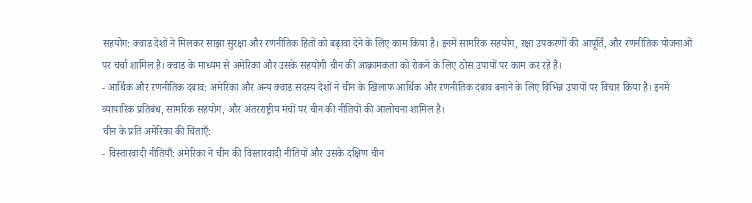सहयोग: क्वाड देशों ने मिलकर साझा सुरक्षा और रणनीतिक हितों को बढ़ावा देने के लिए काम किया है। इनमें सामरिक सहयोग, रक्षा उपकरणों की आपूर्ति, और रणनीतिक योजनाओं पर चर्चा शामिल है। क्वाड के माध्यम से अमेरिका और उसके सहयोगी चीन की आक्रामकता को रोकने के लिए ठोस उपायों पर काम कर रहे हैं।
- आर्थिक और रणनीतिक दबाव: अमेरिका और अन्य क्वाड सदस्य देशों ने चीन के खिलाफ आर्थिक और रणनीतिक दबाव बनाने के लिए विभिन्न उपायों पर विचार किया है। इनमें व्यापारिक प्रतिबंध, सामरिक सहयोग, और अंतरराष्ट्रीय मंचों पर चीन की नीतियों की आलोचना शामिल है।
चीन के प्रति अमेरिका की चिंताएँ:
- विस्तारवादी नीतियाँ: अमेरिका ने चीन की विस्तारवादी नीतियों और उसके दक्षिण चीन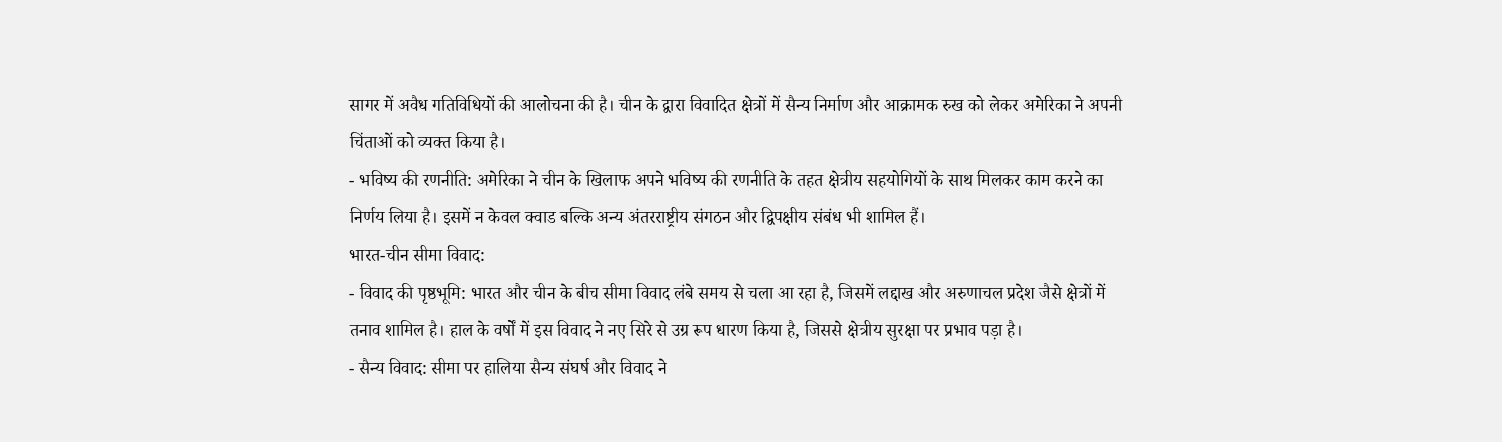सागर में अवैध गतिविधियों की आलोचना की है। चीन के द्वारा विवादित क्षेत्रों में सैन्य निर्माण और आक्रामक रुख को लेकर अमेरिका ने अपनी चिंताओं को व्यक्त किया है।
- भविष्य की रणनीति: अमेरिका ने चीन के खिलाफ अपने भविष्य की रणनीति के तहत क्षेत्रीय सहयोगियों के साथ मिलकर काम करने का निर्णय लिया है। इसमें न केवल क्वाड बल्कि अन्य अंतरराष्ट्रीय संगठन और द्विपक्षीय संबंध भी शामिल हैं।
भारत-चीन सीमा विवाद:
- विवाद की पृष्ठभूमि: भारत और चीन के बीच सीमा विवाद लंबे समय से चला आ रहा है, जिसमें लद्दाख और अरुणाचल प्रदेश जैसे क्षेत्रों में तनाव शामिल है। हाल के वर्षों में इस विवाद ने नए सिरे से उग्र रूप धारण किया है, जिससे क्षेत्रीय सुरक्षा पर प्रभाव पड़ा है।
- सैन्य विवाद: सीमा पर हालिया सैन्य संघर्ष और विवाद ने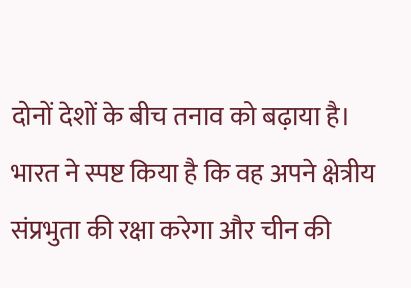दोनों देशों के बीच तनाव को बढ़ाया है। भारत ने स्पष्ट किया है कि वह अपने क्षेत्रीय संप्रभुता की रक्षा करेगा और चीन की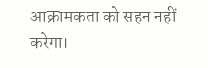आक्रामकता को सहन नहीं करेगा।